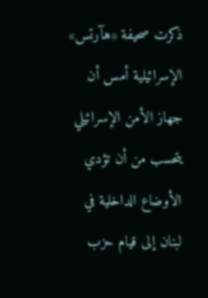ذكرت صحيفة «هآرتس» الإسرائيلية أمس أن جهاز الأمن الإسرائيلي يتحسب من أن تؤدي الأوضاع الداخلية في لبنان إلى قيام حزب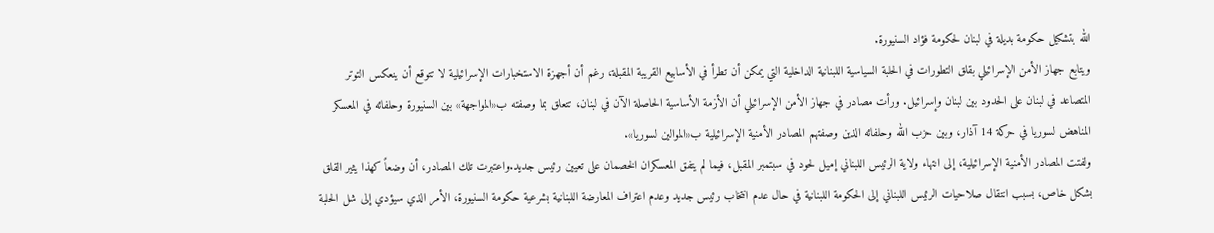الله بتشكيل حكومة بديلة في لبنان لحكومة فؤاد السنيورة.
ويتابع جهاز الأمن الإسرائيلي بقلق التطورات في الحلبة السياسية اللبنانية الداخلية التي يمكن أن تطرأ في الأسابيع القريبة المقبلة، رغم أن أجهزة الاستخبارات الإسرائيلية لا تتوقع أن ينعكس التوتر المتصاعد في لبنان على الحدود بين لبنان وإسرائيل. ورأت مصادر في جهاز الأمن الإسرائيلي أن الأزمة الأساسية الحاصلة الآن في لبنان، تتعلق بما وصفته ب«المواجهة» بين السنيورة وحلفائه في المعسكر المناهض لسوريا في حركة 14 آذار، وبين حزب الله وحلفائه الذين وصفتهم المصادر الأمنية الإسرائيلية ب«الموالين لسوريا».
ولفتت المصادر الأمنية الإسرائيلية، إلى انتهاء ولاية الرئيس اللبناني إميل لحود في سبتمبر المقبل، فيما لم يتفق المعسكران الخصمان على تعيين رئيس جديد.واعتبرت تلك المصادر، أن وضعاً كهذا يثير القلق بشكل خاص، بسبب انتقال صلاحيات الرئيس اللبناني إلى الحكومة اللبنانية في حال عدم انتخاب رئيس جديد وعدم اعتراف المعارضة اللبنانية بشرعية حكومة السنيورة، الأمر الذي سيؤدي إلى شل الحلبة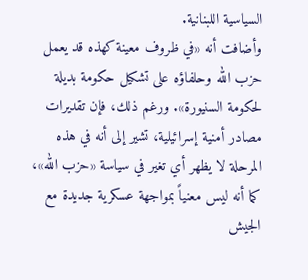السياسية اللبنانية.
وأضافت أنه «في ظروف معينة كهذه قد يعمل حزب الله وحلفاؤه على تشكيل حكومة بديلة لحكومة السنيورة». ورغم ذلك، فإن تقديرات مصادر أمنية إسرائيلية، تشير إلى أنه في هذه المرحلة لا يظهر أي تغير في سياسة «حزب الله»، كما أنه ليس معنياً بمواجهة عسكرية جديدة مع الجيش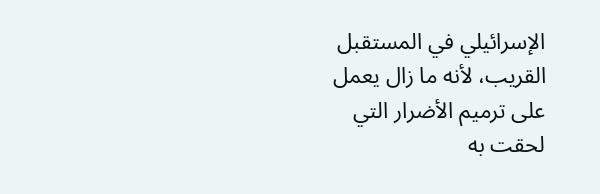الإسرائيلي في المستقبل القريب، لأنه ما زال يعمل على ترميم الأضرار التي لحقت به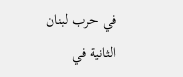في حرب لبنان الثانية في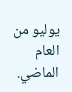يوليو من العام الماضي.